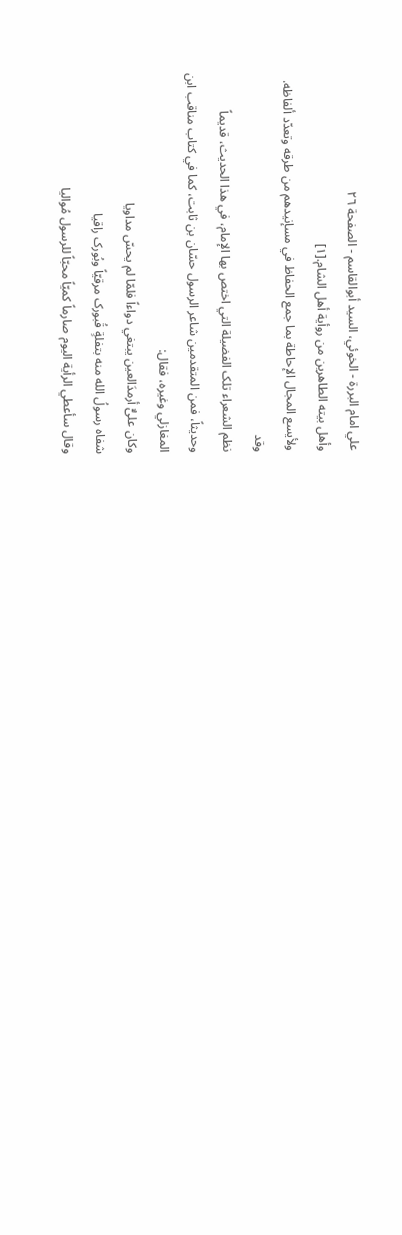علي امام البررة - الخوئي، السيد أبوالقاسم - الصفحة ٢٦
وأهل بیته الطاهرین من روأية أهل الشام.[١]
ولأيسع المجال الإحاطة بما جمع الحفاظ في مسإنيدهم من طرقه وتعدّد ألفاظه.
وقد
نظم الشعراء تلک الفضیلة التي اختص بها الإمام، في هذا الحدیث، قدیماً
وحدیثاً، فمن المتقدمین شاعر الرسول حسّان بن ثابت، کما في کتاب مناقب ابن
المغازلي وغیره، فقال:
وکان علیٌّ أرمدَالعین يبتغي دواءاً فلمّا لم یحسّ مداویا
شفاه رسولُ الله منه بتفلةٍ قُبورک مرقیّاً وبُورک راقیا
وقال سأعطي الرأية الیوم صارماً کمیّاً محبّاً للرسول مُوالیا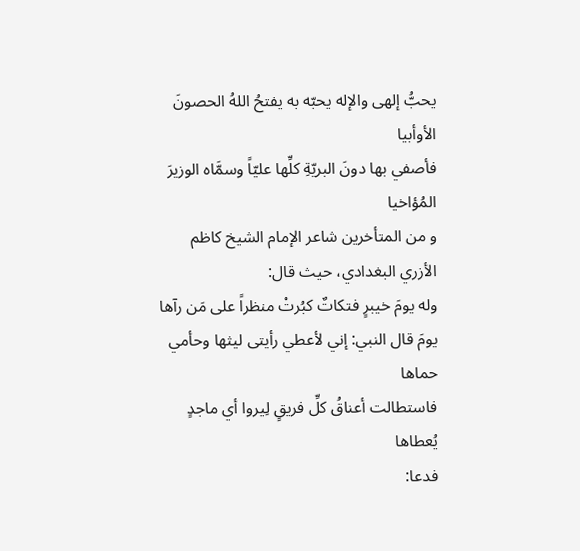یحبُّ إلهی والإله یحبّه به یفتحُ اللهُ الحصونَ الأوأبيا
فأصفي بها دونَ البریّةِ کلِّها علیّاً وسمَّاه الوزیرَ المُؤاخیا
و من المتأخرین شاعر الإمام الشیخ کاظم الأزري البغدادي، حیث قال:
وله یومَ خیبرٍ فتکاتٌ کبُرتْ منظراً علی مَن رآها
یومَ قال النبي: إني لأعطي رأيتی لیثها وحأمي حماها
فاستطالت أعناقُ کلِّ فریقٍ لِیروا أي ماجدٍ یُعطاها
فدعا: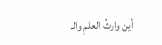أين وارثُ العلمِ والـ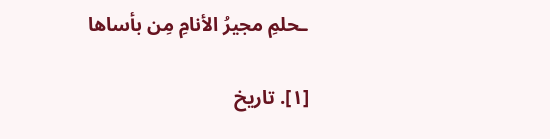ـحلمِ مجیرُ الأنامِ مِن بأساها

[١]. تاریخ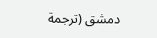دمشق (ترجمة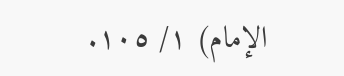الإمام) ١/ ١٠٥.